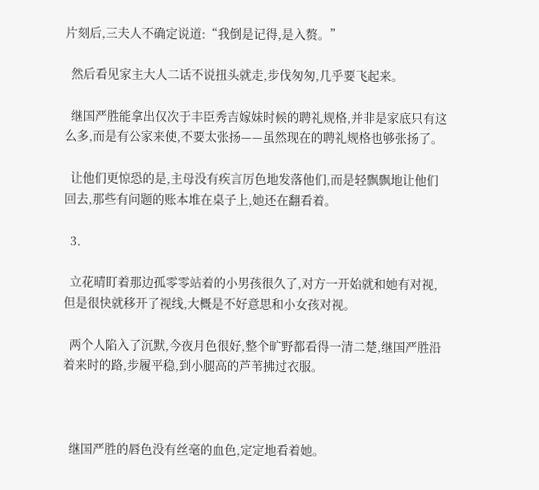片刻后,三夫人不确定说道:“我倒是记得,是入赘。”

  然后看见家主大人二话不说扭头就走,步伐匆匆,几乎要飞起来。

  继国严胜能拿出仅次于丰臣秀吉嫁妹时候的聘礼规格,并非是家底只有这么多,而是有公家来使,不要太张扬——虽然现在的聘礼规格也够张扬了。

  让他们更惊恐的是,主母没有疾言厉色地发落他们,而是轻飘飘地让他们回去,那些有问题的账本堆在桌子上,她还在翻看着。

  3.

  立花晴盯着那边孤零零站着的小男孩很久了,对方一开始就和她有对视,但是很快就移开了视线,大概是不好意思和小女孩对视。

  两个人陷入了沉默,今夜月色很好,整个旷野都看得一清二楚,继国严胜沿着来时的路,步履平稳,到小腿高的芦苇拂过衣服。



  继国严胜的唇色没有丝毫的血色,定定地看着她。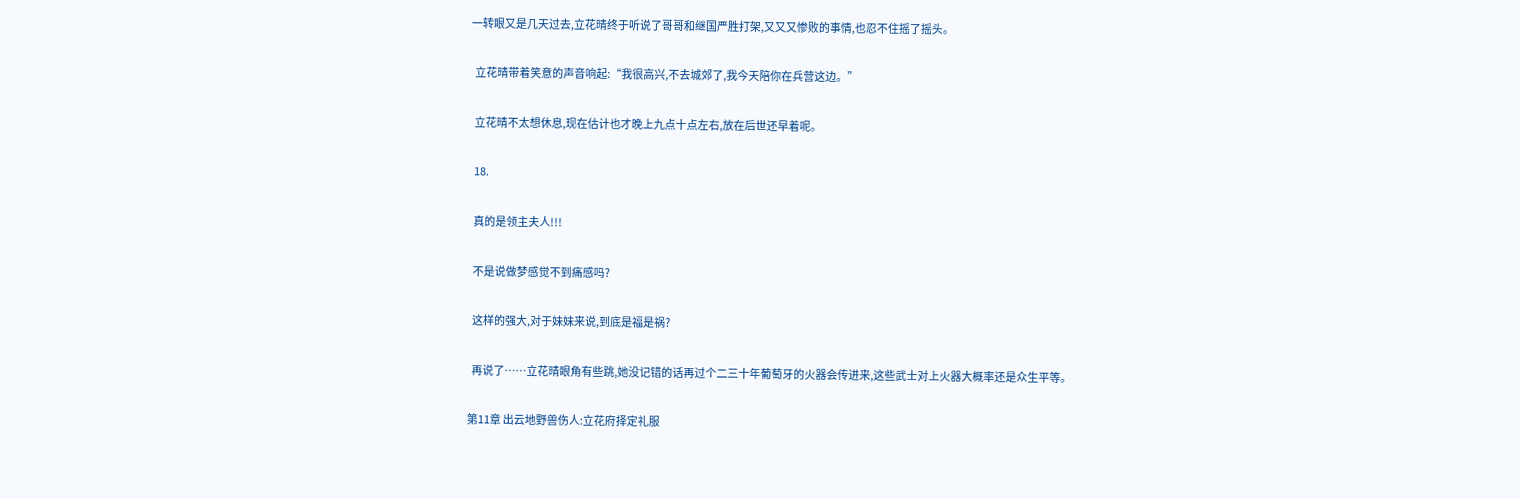一转眼又是几天过去,立花晴终于听说了哥哥和继国严胜打架,又又又惨败的事情,也忍不住摇了摇头。

  立花晴带着笑意的声音响起:“我很高兴,不去城郊了,我今天陪你在兵营这边。”

  立花晴不太想休息,现在估计也才晚上九点十点左右,放在后世还早着呢。

  18.

  真的是领主夫人!!!

  不是说做梦感觉不到痛感吗?

  这样的强大,对于妹妹来说,到底是福是祸?

  再说了……立花晴眼角有些跳,她没记错的话再过个二三十年葡萄牙的火器会传进来,这些武士对上火器大概率还是众生平等。

第11章 出云地野兽伤人:立花府择定礼服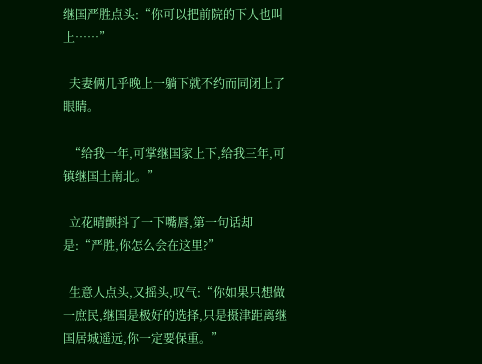继国严胜点头:“你可以把前院的下人也叫上……”

  夫妻俩几乎晚上一躺下就不约而同闭上了眼睛。

  “给我一年,可掌继国家上下,给我三年,可镇继国土南北。”

  立花晴颤抖了一下嘴唇,第一句话却是:“严胜,你怎么会在这里?”

  生意人点头,又摇头,叹气:“你如果只想做一庶民,继国是极好的选择,只是摄津距离继国居城遥远,你一定要保重。”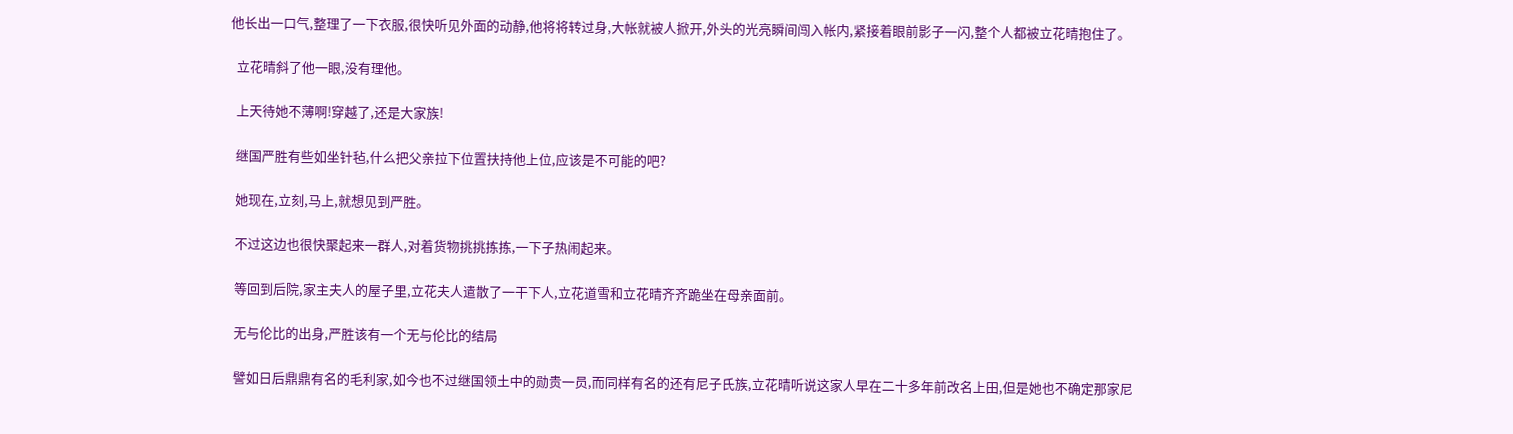他长出一口气,整理了一下衣服,很快听见外面的动静,他将将转过身,大帐就被人掀开,外头的光亮瞬间闯入帐内,紧接着眼前影子一闪,整个人都被立花晴抱住了。

  立花晴斜了他一眼,没有理他。

  上天待她不薄啊!穿越了,还是大家族!

  继国严胜有些如坐针毡,什么把父亲拉下位置扶持他上位,应该是不可能的吧?

  她现在,立刻,马上,就想见到严胜。

  不过这边也很快聚起来一群人,对着货物挑挑拣拣,一下子热闹起来。

  等回到后院,家主夫人的屋子里,立花夫人遣散了一干下人,立花道雪和立花晴齐齐跪坐在母亲面前。

  无与伦比的出身,严胜该有一个无与伦比的结局

  譬如日后鼎鼎有名的毛利家,如今也不过继国领土中的勋贵一员,而同样有名的还有尼子氏族,立花晴听说这家人早在二十多年前改名上田,但是她也不确定那家尼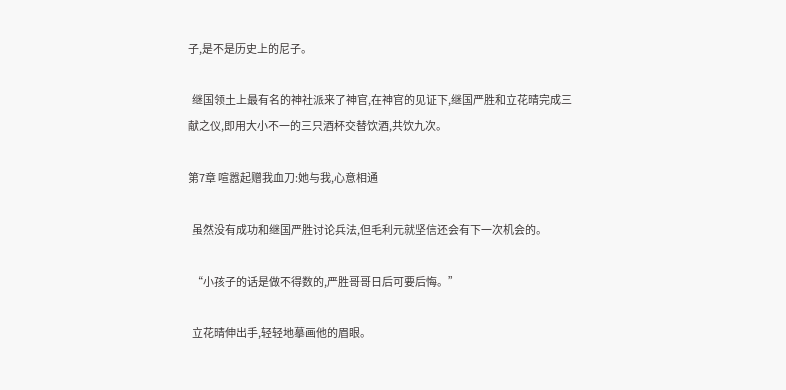子,是不是历史上的尼子。

  继国领土上最有名的神社派来了神官,在神官的见证下,继国严胜和立花晴完成三献之仪,即用大小不一的三只酒杯交替饮酒,共饮九次。

第7章 喧嚣起赠我血刀:她与我,心意相通

  虽然没有成功和继国严胜讨论兵法,但毛利元就坚信还会有下一次机会的。

  “小孩子的话是做不得数的,严胜哥哥日后可要后悔。”

  立花晴伸出手,轻轻地摹画他的眉眼。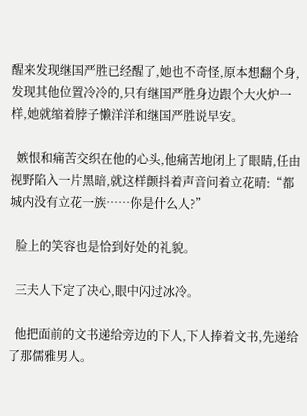醒来发现继国严胜已经醒了,她也不奇怪,原本想翻个身,发现其他位置冷冷的,只有继国严胜身边跟个大火炉一样,她就缩着脖子懒洋洋和继国严胜说早安。

  嫉恨和痛苦交织在他的心头,他痛苦地闭上了眼睛,任由视野陷入一片黑暗,就这样颤抖着声音问着立花晴:“都城内没有立花一族……你是什么人?”

  脸上的笑容也是恰到好处的礼貌。

  三夫人下定了决心,眼中闪过冰冷。

  他把面前的文书递给旁边的下人,下人捧着文书,先递给了那儒雅男人。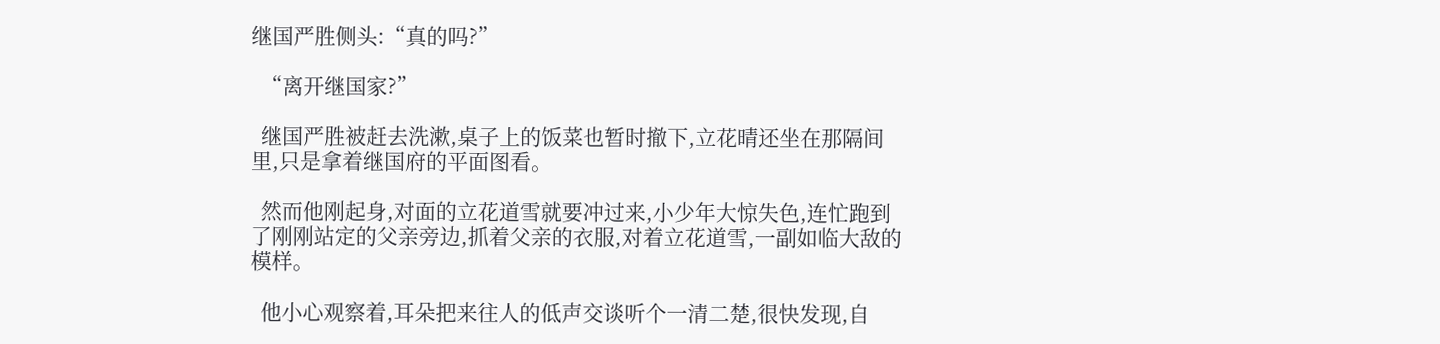继国严胜侧头:“真的吗?”

  “离开继国家?”

  继国严胜被赶去洗漱,桌子上的饭菜也暂时撤下,立花晴还坐在那隔间里,只是拿着继国府的平面图看。

  然而他刚起身,对面的立花道雪就要冲过来,小少年大惊失色,连忙跑到了刚刚站定的父亲旁边,抓着父亲的衣服,对着立花道雪,一副如临大敌的模样。

  他小心观察着,耳朵把来往人的低声交谈听个一清二楚,很快发现,自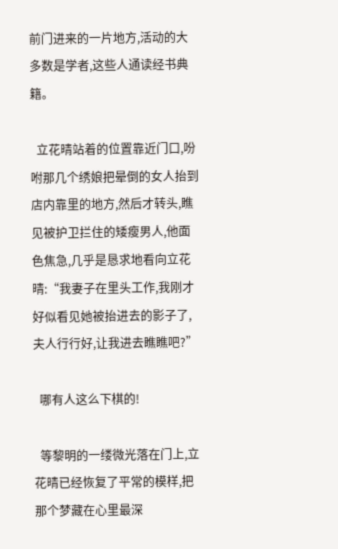前门进来的一片地方,活动的大多数是学者,这些人通读经书典籍。

  立花晴站着的位置靠近门口,吩咐那几个绣娘把晕倒的女人抬到店内靠里的地方,然后才转头,瞧见被护卫拦住的矮瘦男人,他面色焦急,几乎是恳求地看向立花晴:“我妻子在里头工作,我刚才好似看见她被抬进去的影子了,夫人行行好,让我进去瞧瞧吧?”

  哪有人这么下棋的!

  等黎明的一缕微光落在门上,立花晴已经恢复了平常的模样,把那个梦藏在心里最深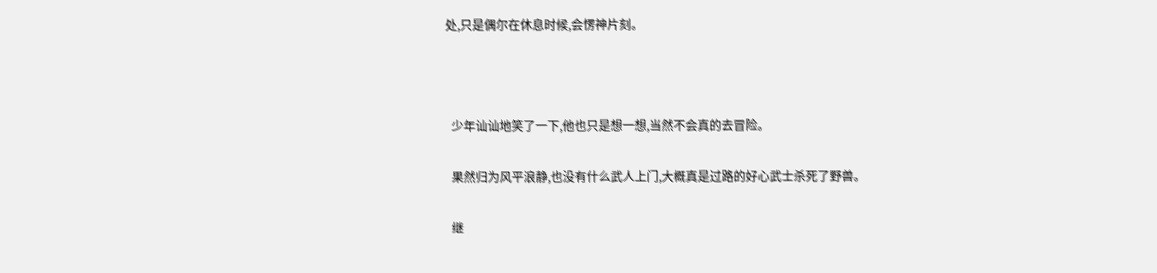处,只是偶尔在休息时候,会愣神片刻。



  少年讪讪地笑了一下,他也只是想一想,当然不会真的去冒险。

  果然归为风平浪静,也没有什么武人上门,大概真是过路的好心武士杀死了野兽。

  继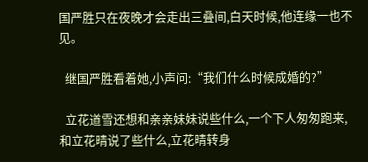国严胜只在夜晚才会走出三叠间,白天时候,他连缘一也不见。

  继国严胜看着她,小声问:“我们什么时候成婚的?”

  立花道雪还想和亲亲妹妹说些什么,一个下人匆匆跑来,和立花晴说了些什么,立花晴转身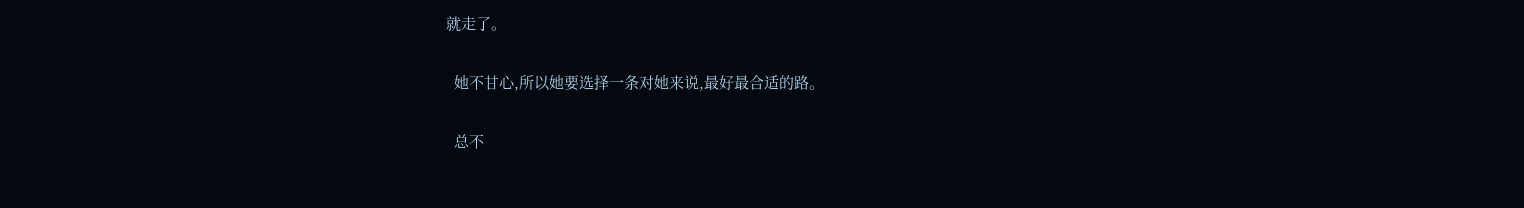就走了。

  她不甘心,所以她要选择一条对她来说,最好最合适的路。

  总不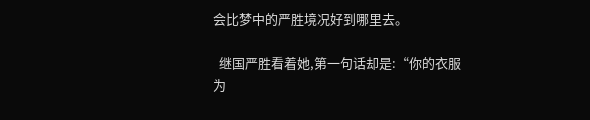会比梦中的严胜境况好到哪里去。

  继国严胜看着她,第一句话却是:“你的衣服为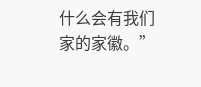什么会有我们家的家徽。”